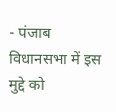- पंजाब विधानसभा में इस मुद्दे को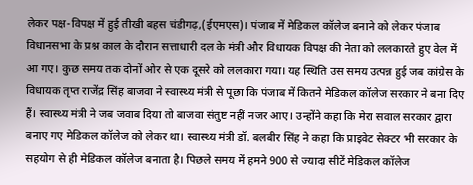लेकर पक्ष-विपक्ष में हुई तीखी बहस चंडीगढ़,(ईएमएस)। पंजाब में मेडिकल कॉलेज बनाने को लेकर पंजाब विधानसभा के प्रश्न काल के दौरान सत्ताधारी दल के मंत्री और विधायक विपक्ष की नेता को ललकारते हुए वेल में आ गए। कुछ समय तक दोनों ओर से एक दूसरे को ललकारा गया। यह स्थिति उस समय उत्पन्न हुई जब कांग्रेस के विधायक तृप्त राजेंद्र सिंह बाजवा ने स्वास्थ्य मंत्री से पूछा कि पंजाब में कितने मेडिकल कॉलेज सरकार ने बना दिए हैं। स्वास्थ्य मंत्री ने जब जवाब दिया तो बाजवा संतुष्ट नहीं नजर आए। उन्होंने कहा कि मेरा सवाल सरकार द्वारा बनाए गए मेडिकल कॉलेज को लेकर था। स्वास्थ्य मंत्री डॉ. बलबीर सिंह ने कहा कि प्राइवेट सेक्टर भी सरकार के सहयोग से ही मेडिकल कॉलेज बनाता है। पिछले समय में हमने 900 से ज्यादा सीटें मेडिकल कॉलेज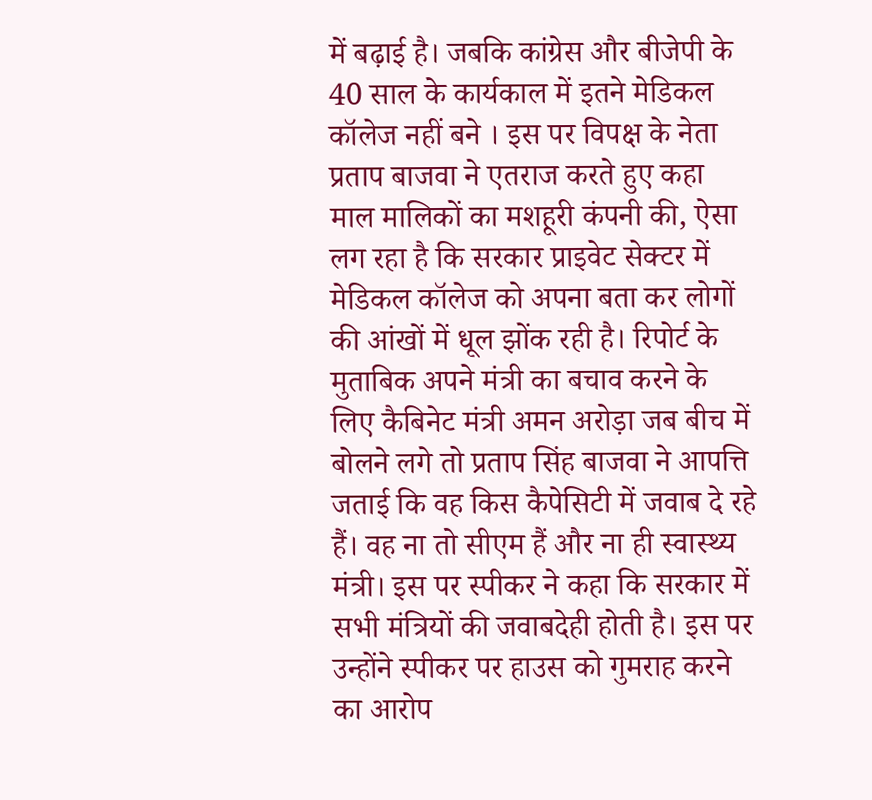में बढ़ाई है। जबकि कांग्रेस और बीजेपी के 40 साल के कार्यकाल में इतने मेडिकल कॉलेज नहीं बने । इस पर विपक्ष के नेता प्रताप बाजवा ने एतराज करते हुए कहा माल मालिकों का मशहूरी कंपनी की, ऐसा लग रहा है कि सरकार प्राइवेट सेक्टर में मेडिकल कॉलेज को अपना बता कर लोगों की आंखों में धूल झोंक रही है। रिपोर्ट के मुताबिक अपने मंत्री का बचाव करने के लिए कैबिनेट मंत्री अमन अरोड़ा जब बीच में बोलने लगे तो प्रताप सिंह बाजवा ने आपत्ति जताई कि वह किस कैपेसिटी में जवाब दे रहे हैं। वह ना तो सीएम हैं और ना ही स्वास्थ्य मंत्री। इस पर स्पीकर ने कहा कि सरकार में सभी मंत्रियों की जवाबदेही होती है। इस पर उन्होंने स्पीकर पर हाउस को गुमराह करने का आरोप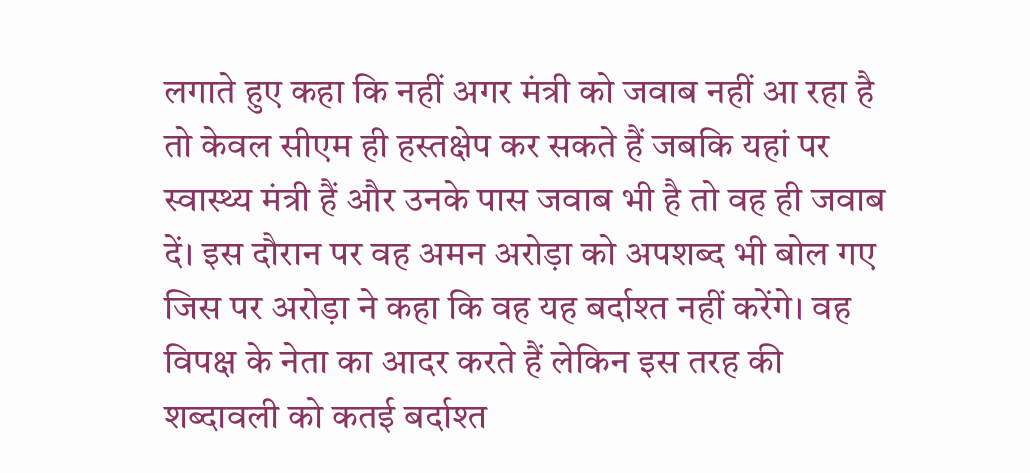लगाते हुए कहा कि नहीं अगर मंत्री को जवाब नहीं आ रहा है तो केवल सीएम ही हस्तक्षेप कर सकते हैं जबकि यहां पर स्वास्थ्य मंत्री हैं और उनके पास जवाब भी है तो वह ही जवाब दें। इस दौरान पर वह अमन अरोड़ा को अपशब्द भी बोल गए जिस पर अरोड़ा ने कहा कि वह यह बर्दाश्त नहीं करेंगे। वह विपक्ष के नेता का आदर करते हैं लेकिन इस तरह की शब्दावली को कतई बर्दाश्त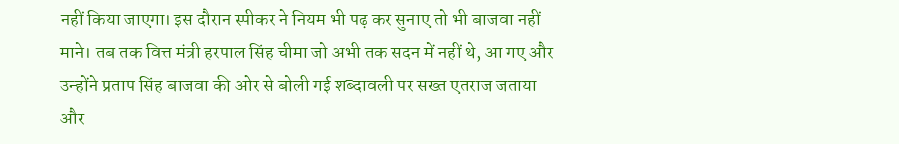नहीं किया जाएगा। इस दौरान स्पीकर ने नियम भी पढ़ कर सुनाए तो भी बाजवा नहीं माने। तब तक वित्त मंत्री हरपाल सिंह चीमा जो अभी तक सदन में नहीं थे, आ गए और उन्होंने प्रताप सिंह बाजवा की ओर से बोली गई शब्दावली पर सख्त एतराज जताया और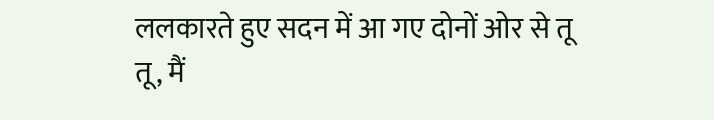ललकारते हुए सदन में आ गए दोनों ओर से तू तू, मैं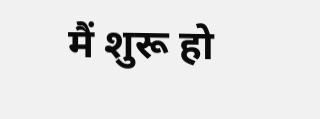मैं शुरू हो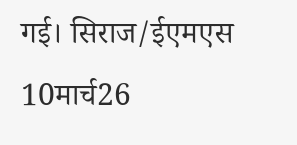गई। सिराज/ईएमएस 10मार्च26